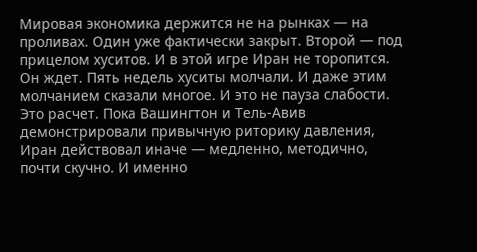Мировая экономика держится не на рынках — на проливах. Один уже фактически закрыт. Второй — под прицелом хуситов. И в этой игре Иран не торопится. Он ждет. Пять недель хуситы молчали. И даже этим молчанием сказали многое. И это не пауза слабости. Это расчет. Пока Вашингтон и Тель-Авив демонстрировали привычную риторику давления, Иран действовал иначе — медленно, методично, почти скучно. И именно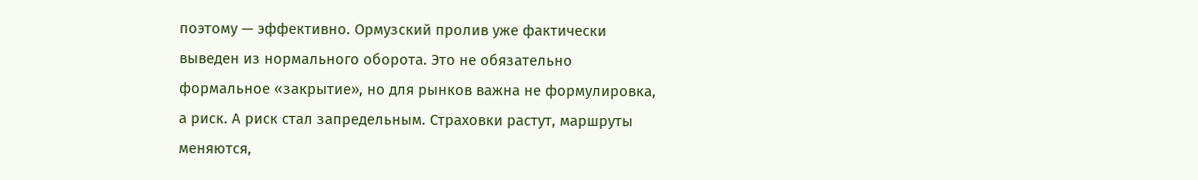поэтому — эффективно. Ормузский пролив уже фактически выведен из нормального оборота. Это не обязательно формальное «закрытие», но для рынков важна не формулировка, а риск. А риск стал запредельным. Страховки растут, маршруты меняются,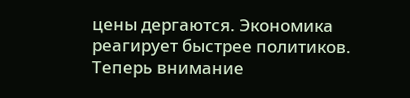цены дергаются. Экономика реагирует быстрее политиков. Теперь внимание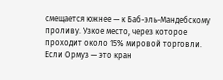смещается южнее — к Баб-эль-Мандебскому проливу. Узкое место, через которое проходит около 15% мировой торговли. Если Ормуз — это кран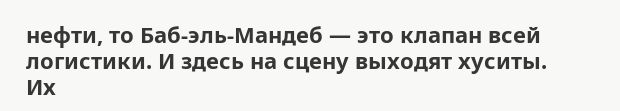нефти, то Баб-эль-Мандеб — это клапан всей логистики. И здесь на сцену выходят хуситы. Их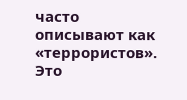часто описывают как «террористов». Это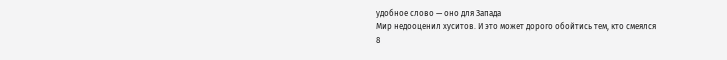удобное слово — оно для Запада
Мир недооценил хуситов. И это может дорого обойтись тем, кто смеялся
8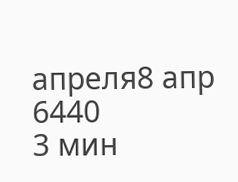апреля8 апр
6440
3 мин